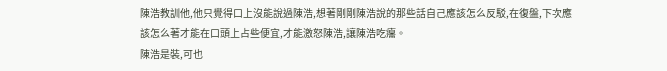陳浩教訓他,他只覺得口上沒能說過陳浩,想著剛剛陳浩說的那些話自己應該怎么反駁,在復盤,下次應該怎么著才能在口頭上占些便宜,才能激怒陳浩,讓陳浩吃癟。
陳浩是裝,可也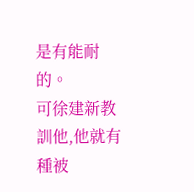是有能耐的。
可徐建新教訓他,他就有種被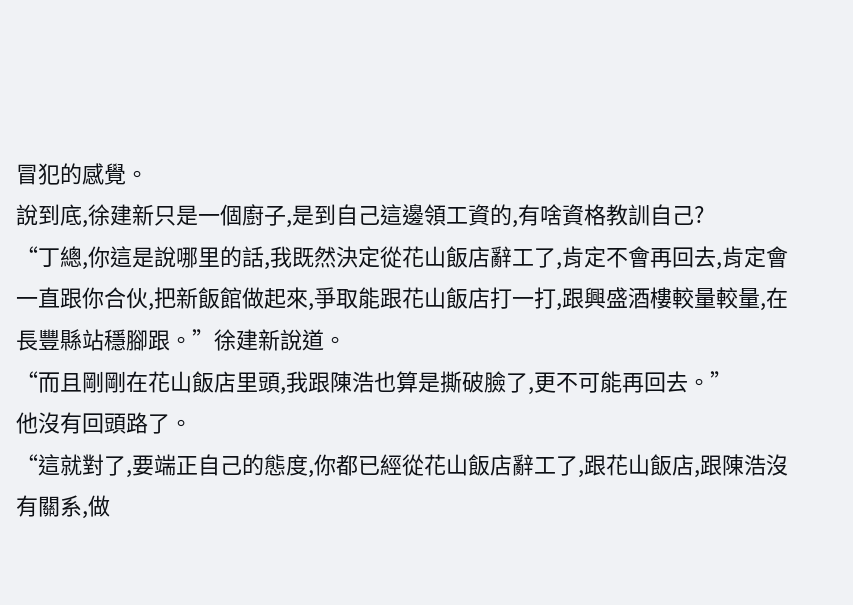冒犯的感覺。
說到底,徐建新只是一個廚子,是到自己這邊領工資的,有啥資格教訓自己?
“丁總,你這是說哪里的話,我既然決定從花山飯店辭工了,肯定不會再回去,肯定會一直跟你合伙,把新飯館做起來,爭取能跟花山飯店打一打,跟興盛酒樓較量較量,在長豐縣站穩腳跟。”徐建新說道。
“而且剛剛在花山飯店里頭,我跟陳浩也算是撕破臉了,更不可能再回去。”
他沒有回頭路了。
“這就對了,要端正自己的態度,你都已經從花山飯店辭工了,跟花山飯店,跟陳浩沒有關系,做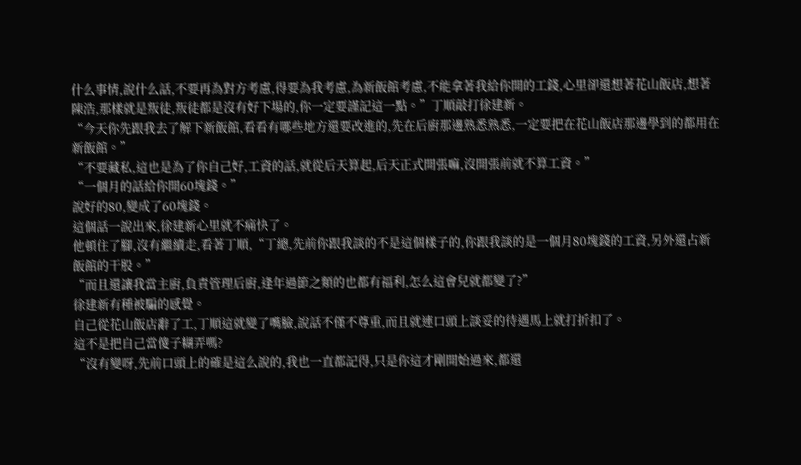什么事情,說什么話,不要再為對方考慮,得要為我考慮,為新飯館考慮,不能拿著我給你開的工錢,心里卻還想著花山飯店,想著陳浩,那樣就是叛徒,叛徒都是沒有好下場的,你一定要謹記這一點。”丁順敲打徐建新。
“今天你先跟我去了解下新飯館,看看有哪些地方還要改進的,先在后廚那邊熟悉熟悉,一定要把在花山飯店那邊學到的都用在新飯館。”
“不要藏私,這也是為了你自己好,工資的話,就從后天算起,后天正式開張嘛,沒開張前就不算工資。”
“一個月的話給你開60塊錢。”
說好的80,變成了60塊錢。
這個話一說出來,徐建新心里就不痛快了。
他頓住了腳,沒有繼續走,看著丁順,“丁總,先前你跟我談的不是這個樣子的,你跟我談的是一個月80塊錢的工資,另外還占新飯館的干股。”
“而且還讓我當主廚,負責管理后廚,逢年過節之類的也都有福利,怎么這會兒就都變了?”
徐建新有種被騙的感覺。
自己從花山飯店辭了工,丁順這就變了嘴臉,說話不僅不尊重,而且就連口頭上談妥的待遇馬上就打折扣了。
這不是把自己當傻子糊弄嗎?
“沒有變呀,先前口頭上的確是這么說的,我也一直都記得,只是你這才剛開始過來,都還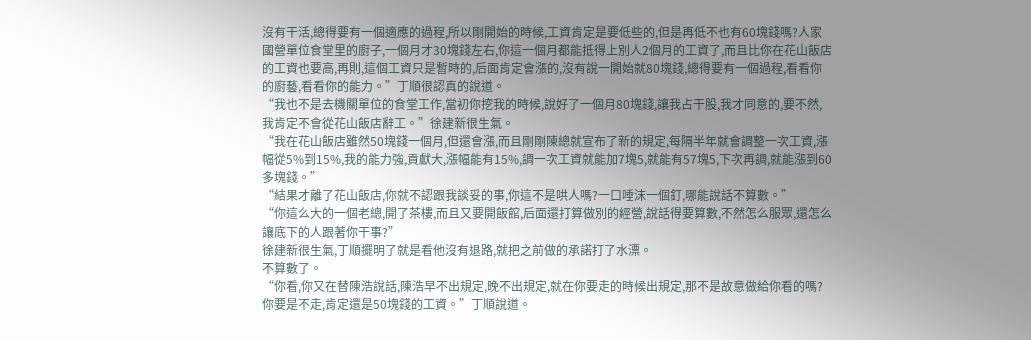沒有干活,總得要有一個適應的過程,所以剛開始的時候,工資肯定是要低些的,但是再低不也有60塊錢嗎?人家國營單位食堂里的廚子,一個月才30塊錢左右,你這一個月都能抵得上別人2個月的工資了,而且比你在花山飯店的工資也要高,再則,這個工資只是暫時的,后面肯定會漲的,沒有說一開始就80塊錢,總得要有一個過程,看看你的廚藝,看看你的能力。”丁順很認真的說道。
“我也不是去機關單位的食堂工作,當初你挖我的時候,說好了一個月80塊錢,讓我占干股,我才同意的,要不然,我肯定不會從花山飯店辭工。”徐建新很生氣。
“我在花山飯店雖然50塊錢一個月,但還會漲,而且剛剛陳總就宣布了新的規定,每隔半年就會調整一次工資,漲幅從5%到15%,我的能力強,貢獻大,漲幅能有15%,調一次工資就能加7塊5,就能有57塊5,下次再調,就能漲到60多塊錢。”
“結果才離了花山飯店,你就不認跟我談妥的事,你這不是哄人嗎?一口唾沫一個釘,哪能說話不算數。”
“你這么大的一個老總,開了茶樓,而且又要開飯館,后面還打算做別的經營,說話得要算數,不然怎么服眾,還怎么讓底下的人跟著你干事?”
徐建新很生氣,丁順擺明了就是看他沒有退路,就把之前做的承諾打了水漂。
不算數了。
“你看,你又在替陳浩說話,陳浩早不出規定,晚不出規定,就在你要走的時候出規定,那不是故意做給你看的嗎?你要是不走,肯定還是50塊錢的工資。”丁順說道。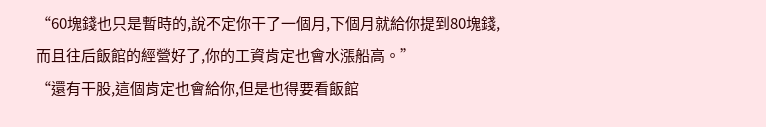“60塊錢也只是暫時的,說不定你干了一個月,下個月就給你提到80塊錢,而且往后飯館的經營好了,你的工資肯定也會水漲船高。”
“還有干股,這個肯定也會給你,但是也得要看飯館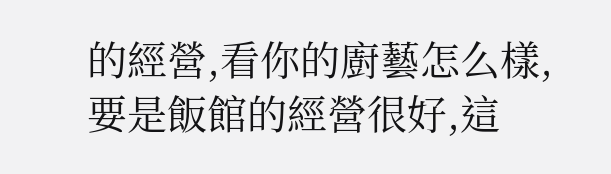的經營,看你的廚藝怎么樣,要是飯館的經營很好,這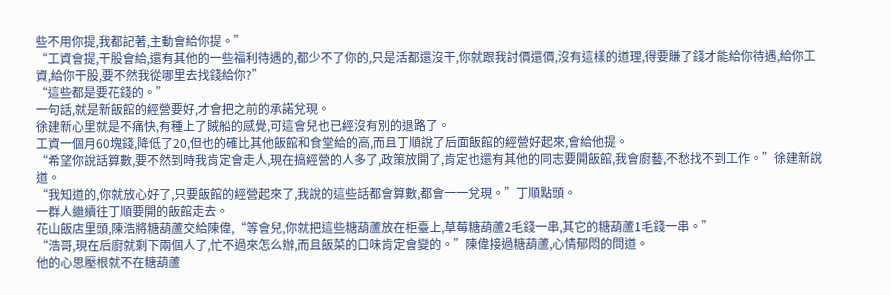些不用你提,我都記著,主動會給你提。”
“工資會提,干股會給,還有其他的一些福利待遇的,都少不了你的,只是活都還沒干,你就跟我討價還價,沒有這樣的道理,得要賺了錢才能給你待遇,給你工資,給你干股,要不然我從哪里去找錢給你?”
“這些都是要花錢的。”
一句話,就是新飯館的經營要好,才會把之前的承諾兌現。
徐建新心里就是不痛快,有種上了賊船的感覺,可這會兒也已經沒有別的退路了。
工資一個月60塊錢,降低了20,但也的確比其他飯館和食堂給的高,而且丁順說了后面飯館的經營好起來,會給他提。
“希望你說話算數,要不然到時我肯定會走人,現在搞經營的人多了,政策放開了,肯定也還有其他的同志要開飯館,我會廚藝,不愁找不到工作。”徐建新說道。
“我知道的,你就放心好了,只要飯館的經營起來了,我說的這些話都會算數,都會一一兌現。”丁順點頭。
一群人繼續往丁順要開的飯館走去。
花山飯店里頭,陳浩將糖葫蘆交給陳偉,“等會兒,你就把這些糖葫蘆放在柜臺上,草莓糖葫蘆2毛錢一串,其它的糖葫蘆1毛錢一串。”
“浩哥,現在后廚就剩下兩個人了,忙不過來怎么辦,而且飯菜的口味肯定會變的。”陳偉接過糖葫蘆,心情郁悶的問道。
他的心思壓根就不在糖葫蘆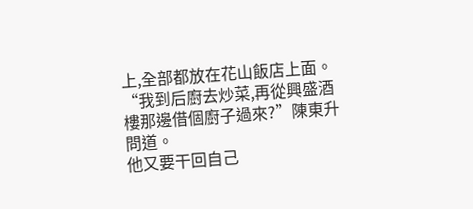上,全部都放在花山飯店上面。
“我到后廚去炒菜,再從興盛酒樓那邊借個廚子過來?”陳東升問道。
他又要干回自己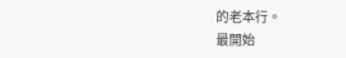的老本行。
最開始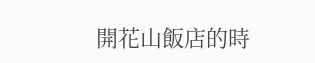開花山飯店的時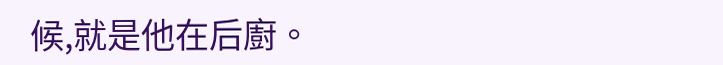候,就是他在后廚。